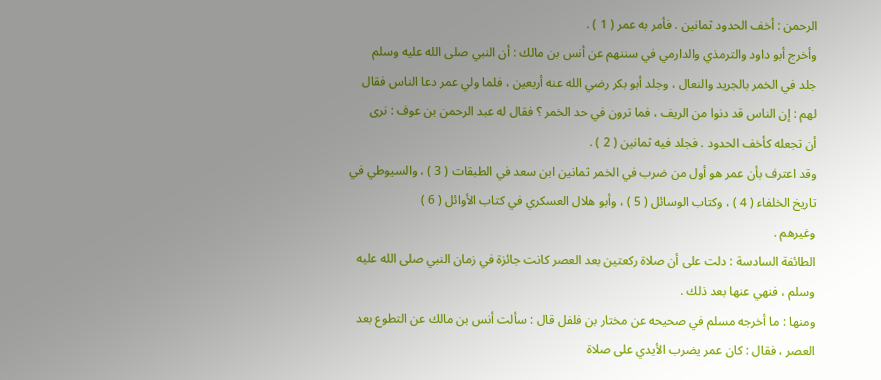الرحمن : أخف الحدود ثمانين . فأمر به عمر ( 1 ) .
وأخرج أبو داود والترمذي والدارمي في سننهم عن أنس بن مالك : أن النبي صلى الله عليه وسلم
جلد في الخمر بالجريد والنعال ، وجلد أبو بكر رضي الله عنه أربعين ، فلما ولي عمر دعا الناس فقال
لهم : إن الناس قد دنوا من الريف ، فما ترون في حد الخمر ؟ فقال له عبد الرحمن بن عوف : نرى
أن تجعله كأخف الحدود . فجلد فيه ثمانين ( 2 ) .
وقد اعترف بأن عمر هو أول من ضرب في الخمر ثمانين ابن سعد في الطبقات ( 3 ) ، والسيوطي في
تاريخ الخلفاء ( 4 ) ، وكتاب الوسائل ( 5 ) ، وأبو هلال العسكري في كتاب الأوائل ( 6 )
وغيرهم .
الطائفة السادسة : دلت على أن صلاة ركعتين بعد العصر كانت جائزة في زمان النبي صلى الله عليه
وسلم ، فنهي عنها بعد ذلك .
ومنها : ما أخرجه مسلم في صحيحه عن مختار بن فلفل قال : سألت أنس بن مالك عن التطوع بعد
العصر ، فقال : كان عمر يضرب الأيدي على صلاة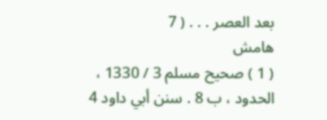بعد العصر . . . ( 7
هامش
( 1 ) صحيح مسلم 3 / 1330 ، الحدود ، ب 8 . سنن أبي داود 4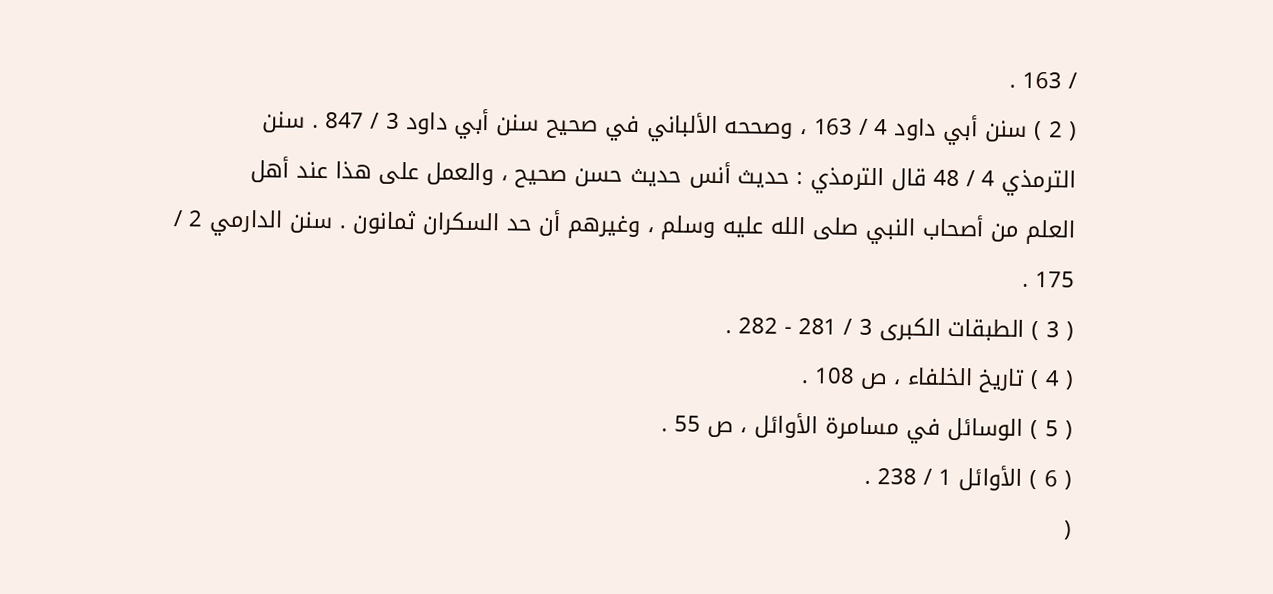/ 163 .
( 2 ) سنن أبي داود 4 / 163 ، وصححه الألباني في صحيح سنن أبي داود 3 / 847 . سنن
الترمذي 4 / 48 قال الترمذي : حديث أنس حديث حسن صحيح ، والعمل على هذا عند أهل
العلم من أصحاب النبي صلى الله عليه وسلم ، وغيرهم أن حد السكران ثمانون . سنن الدارمي 2 /
175 .
( 3 ) الطبقات الكبرى 3 / 281 - 282 .
( 4 ) تاريخ الخلفاء ، ص 108 .
( 5 ) الوسائل في مسامرة الأوائل ، ص 55 .
( 6 ) الأوائل 1 / 238 .
(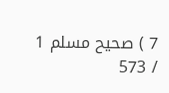7 ) صحيح مسلم 1 / 573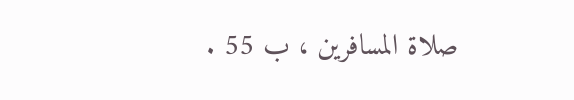صلاة المسافرين ، ب 55 .